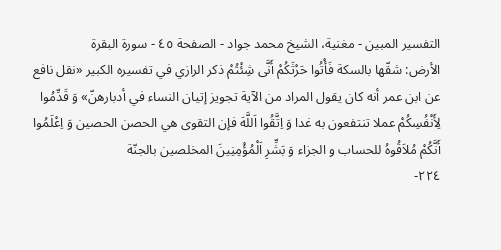التفسير المبين - مغنية، الشيخ محمد جواد - الصفحة ٤٥ - سورة البقرة
الأرض: شقّها بالسكة فَأْتُوا حَرْثَكُمْ أَنَّى شِئْتُمْ ذكر الرازي في تفسيره الكبير «نقل نافع عن ابن عمر أنه كان يقول المراد من الآية تجويز إتيان النساء في أدبارهنّ» وَ قَدِّمُوا لِأَنْفُسِكُمْ عملا تنتفعون به غدا وَ اِتَّقُوا اَللَّهَ فإن التقوى هي الحصن الحصين وَ اِعْلَمُوا أَنَّكُمْ مُلاَقُوهُ للحساب و الجزاء وَ بَشِّرِ اَلْمُؤْمِنِينَ المخلصين بالجنّة
٢٢٤-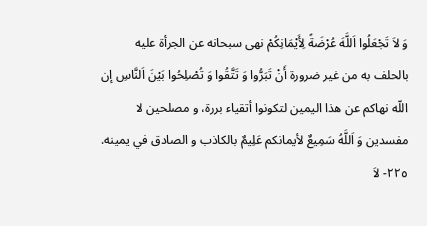وَ لاَ تَجْعَلُوا اَللَّهَ عُرْضَةً لِأَيْمَانِكُمْ نهى سبحانه عن الجرأة عليه بالحلف به من غير ضرورة أَنْ تَبَرُّوا وَ تَتَّقُوا وَ تُصْلِحُوا بَيْنَ اَلنَّاسِ إن اللّه نهاكم عن هذا اليمين لتكونوا أتقياء بررة، و مصلحين لا مفسدين وَ اَللَّهُ سَمِيعٌ لأيمانكم عَلِيمٌ بالكاذب و الصادق في يمينه.
٢٢٥- لاَ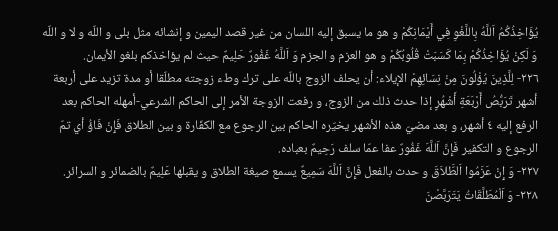يُؤَاخِذُكُمُ اَللَّهُ بِاللَّغْوِ فِي أَيْمَانِكُمْ و هو ما يسبق إليه اللسان من غير قصد اليمين و إنشائه مثل بلى و اللّه و لا و اللّه وَ لَكِنْ يُؤَاخِذُكُمْ بِمَا كَسَبَتْ قُلُوبُكُمْ و هو العزم و الجزم وَ اَللَّهُ غَفُورٌ حَلِيمٌ حيث لم يؤاخذكم بلغو الأيمان.
٢٢٦- لِلَّذِينَ يُؤْلُونَ مِنْ نِسَائِهِمْ الإيلاء: أن يحلف الزوج باللّه على ترك وطء زوجته مطلّقا أو مدة تزيد على أربعة أشهر تَرَبُّصُ أَرْبَعَةِ أَشْهُرٍ إذا حدث ذلك من الزوج، و رفعت الزوجة الأمر إلى الحاكم الشرعي-أمهله الحاكم بعد الرفع إليه ٤ أشهر، و بعد مضيّ هذه الأشهر يخيّره الحاكم بين الرجوع مع الكفّارة و بين الطلاق فَإِنْ فَاؤُ أي تمّ الرجوع و التكفير فَإِنَّ اَللَّهَ غَفُورٌ عفا عمّا سلف رَحِيمٌ بعباده.
٢٢٧- وَ إِنْ عَزَمُوا اَلطَّلاَقَ و حدث بالفعل فَإِنَّ اَللَّهَ سَمِيعٌ يسمع صيغة الطلاق و يقبلها عَلِيمٌ بالضمائر و السرائر.
٢٢٨- وَ اَلْمُطَلَّقَاتُ يَتَرَبَّصْنَ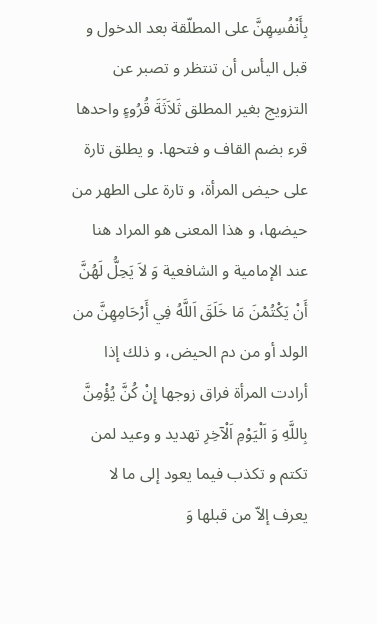بِأَنْفُسِهِنَّ على المطلّقة بعد الدخول و قبل اليأس أن تنتظر و تصبر عن التزويج بغير المطلق ثَلاَثَةَ قُرُوءٍ واحدها قرء بضم القاف و فتحها. و يطلق تارة على حيض المرأة، و تارة على الطهر من حيضها، و هذا المعنى هو المراد هنا عند الإمامية و الشافعية وَ لاَ يَحِلُّ لَهُنَّ أَنْ يَكْتُمْنَ مَا خَلَقَ اَللَّهُ فِي أَرْحَامِهِنَّ من الولد أو من دم الحيض، و ذلك إذا أرادت المرأة فراق زوجها إِنْ كُنَّ يُؤْمِنَّ بِاللَّهِ وَ اَلْيَوْمِ اَلْآخِرِ تهديد و وعيد لمن تكتم و تكذب فيما يعود إلى ما لا يعرف إلاّ من قبلها وَ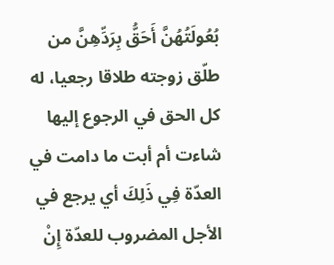بُعُولَتُهُنَّ أَحَقُّ بِرَدِّهِنَّ من طلّق زوجته طلاقا رجعيا، له كل الحق في الرجوع إليها شاءت أم أبت ما دامت في العدّة فِي ذَلِكَ أي يرجع في الأجل المضروب للعدّة إِنْ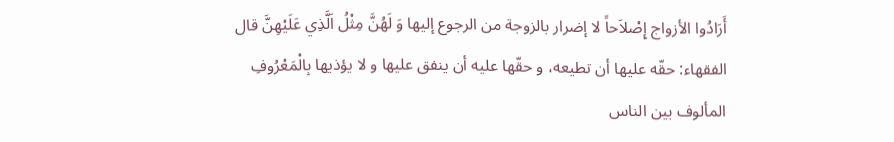أَرَادُوا الأزواج إِصْلاَحاً لا إضرار بالزوجة من الرجوع إليها وَ لَهُنَّ مِثْلُ اَلَّذِي عَلَيْهِنَّ قال الفقهاء: حقّه عليها أن تطيعه، و حقّها عليه أن ينفق عليها و لا يؤذيها بِالْمَعْرُوفِ المألوف بين الناس